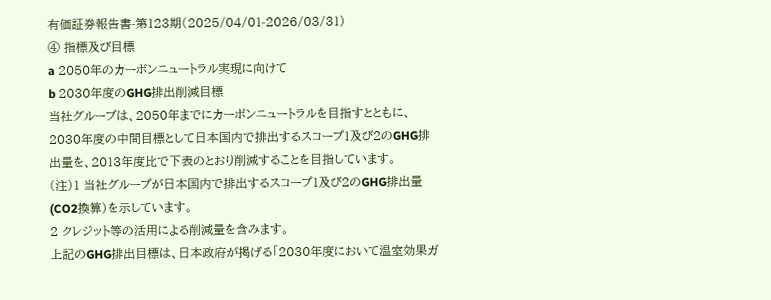有価証券報告書-第123期(2025/04/01-2026/03/31)
④ 指標及び目標
a 2050年のカーボンニュートラル実現に向けて
b 2030年度のGHG排出削減目標
当社グループは、2050年までにカーボンニュートラルを目指すとともに、2030年度の中間目標として日本国内で排出するスコープ1及び2のGHG排出量を、2013年度比で下表のとおり削減することを目指しています。
(注)1 当社グループが日本国内で排出するスコープ1及び2のGHG排出量(CO2換算)を示しています。
2 クレジット等の活用による削減量を含みます。
上記のGHG排出目標は、日本政府が掲げる「2030年度において温室効果ガ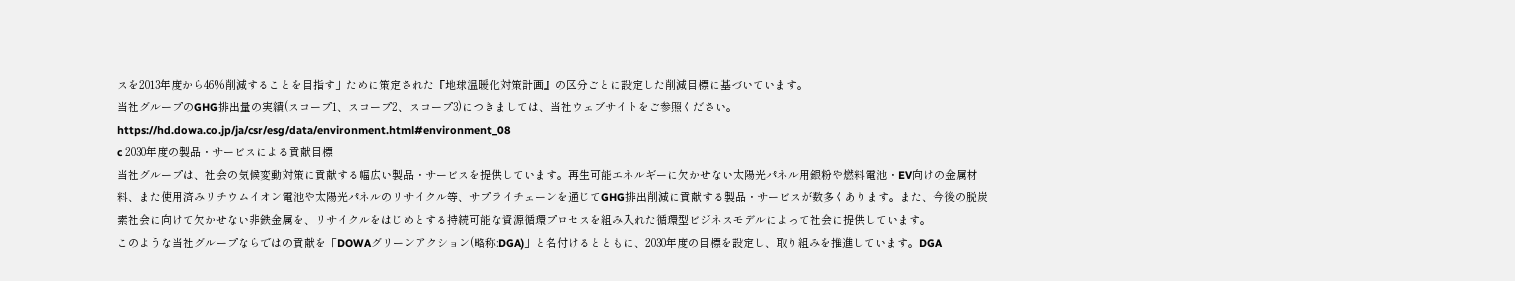スを2013年度から46%削減することを目指す」ために策定された『地球温暖化対策計画』の区分ごとに設定した削減目標に基づいています。
当社グループのGHG排出量の実績(スコープ1、スコープ2、スコープ3)につきましては、当社ウェブサイトをご参照ください。
https://hd.dowa.co.jp/ja/csr/esg/data/environment.html#environment_08
c 2030年度の製品・サービスによる貢献目標
当社グループは、社会の気候変動対策に貢献する幅広い製品・サービスを提供しています。再生可能エネルギーに欠かせない太陽光パネル用銀粉や燃料電池・EV向けの金属材料、また使用済みリチウムイオン電池や太陽光パネルのリサイクル等、サプライチェーンを通じてGHG排出削減に貢献する製品・サービスが数多くあります。また、今後の脱炭素社会に向けて欠かせない非鉄金属を、リサイクルをはじめとする持続可能な資源循環プロセスを組み入れた循環型ビジネスモデルによって社会に提供しています。
このような当社グループならではの貢献を「DOWAグリーンアクション(略称:DGA)」と名付けるとともに、2030年度の目標を設定し、取り組みを推進しています。DGA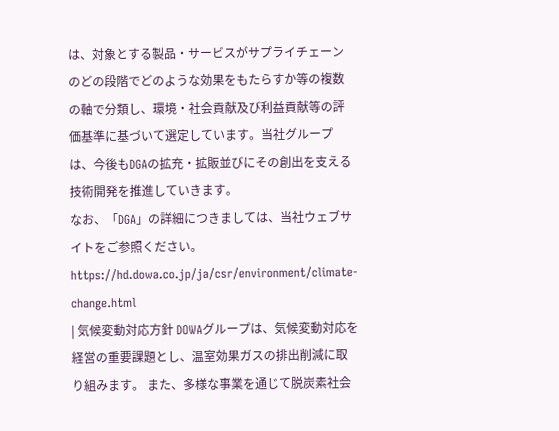は、対象とする製品・サービスがサプライチェーンのどの段階でどのような効果をもたらすか等の複数の軸で分類し、環境・社会貢献及び利益貢献等の評価基準に基づいて選定しています。当社グループは、今後もDGAの拡充・拡販並びにその創出を支える技術開発を推進していきます。
なお、「DGA」の詳細につきましては、当社ウェブサイトをご参照ください。
https://hd.dowa.co.jp/ja/csr/environment/climate-change.html
| 気候変動対応方針 DOWAグループは、気候変動対応を経営の重要課題とし、温室効果ガスの排出削減に取り組みます。 また、多様な事業を通じて脱炭素社会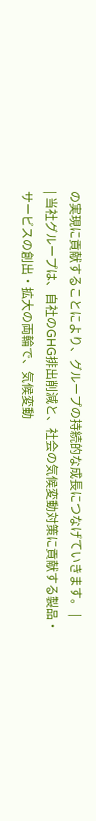の実現に貢献することにより、グループの持続的な成長につなげていきます。 |
| 当社グループは、自社のGHG排出削減と、社会の気候変動対策に貢献する製品・サービスの創出・拡大の両輪で、気候変動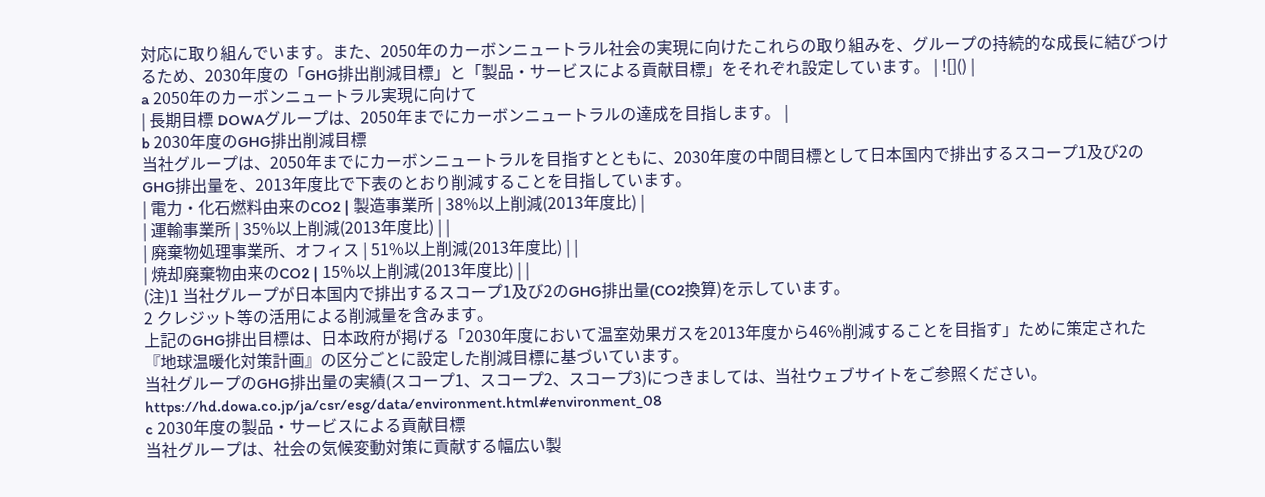対応に取り組んでいます。また、2050年のカーボンニュートラル社会の実現に向けたこれらの取り組みを、グループの持続的な成長に結びつけるため、2030年度の「GHG排出削減目標」と「製品・サービスによる貢献目標」をそれぞれ設定しています。 | ![]() |
a 2050年のカーボンニュートラル実現に向けて
| 長期目標 DOWAグループは、2050年までにカーボンニュートラルの達成を目指します。 |
b 2030年度のGHG排出削減目標
当社グループは、2050年までにカーボンニュートラルを目指すとともに、2030年度の中間目標として日本国内で排出するスコープ1及び2のGHG排出量を、2013年度比で下表のとおり削減することを目指しています。
| 電力・化石燃料由来のCO2 | 製造事業所 | 38%以上削減(2013年度比) |
| 運輸事業所 | 35%以上削減(2013年度比) | |
| 廃棄物処理事業所、オフィス | 51%以上削減(2013年度比) | |
| 焼却廃棄物由来のCO2 | 15%以上削減(2013年度比) | |
(注)1 当社グループが日本国内で排出するスコープ1及び2のGHG排出量(CO2換算)を示しています。
2 クレジット等の活用による削減量を含みます。
上記のGHG排出目標は、日本政府が掲げる「2030年度において温室効果ガスを2013年度から46%削減することを目指す」ために策定された『地球温暖化対策計画』の区分ごとに設定した削減目標に基づいています。
当社グループのGHG排出量の実績(スコープ1、スコープ2、スコープ3)につきましては、当社ウェブサイトをご参照ください。
https://hd.dowa.co.jp/ja/csr/esg/data/environment.html#environment_08
c 2030年度の製品・サービスによる貢献目標
当社グループは、社会の気候変動対策に貢献する幅広い製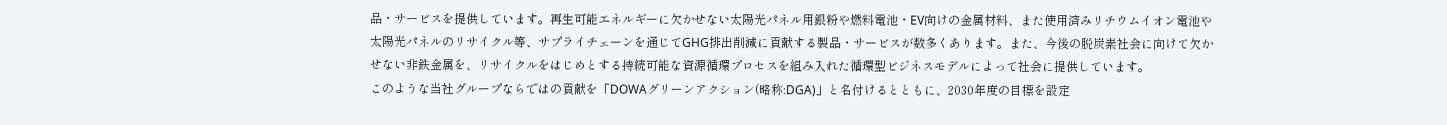品・サービスを提供しています。再生可能エネルギーに欠かせない太陽光パネル用銀粉や燃料電池・EV向けの金属材料、また使用済みリチウムイオン電池や太陽光パネルのリサイクル等、サプライチェーンを通じてGHG排出削減に貢献する製品・サービスが数多くあります。また、今後の脱炭素社会に向けて欠かせない非鉄金属を、リサイクルをはじめとする持続可能な資源循環プロセスを組み入れた循環型ビジネスモデルによって社会に提供しています。
このような当社グループならではの貢献を「DOWAグリーンアクション(略称:DGA)」と名付けるとともに、2030年度の目標を設定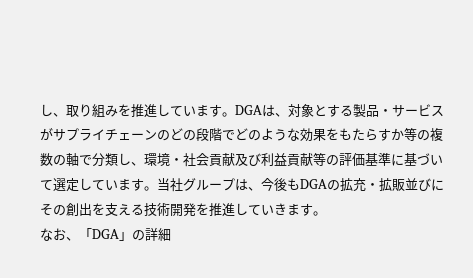し、取り組みを推進しています。DGAは、対象とする製品・サービスがサプライチェーンのどの段階でどのような効果をもたらすか等の複数の軸で分類し、環境・社会貢献及び利益貢献等の評価基準に基づいて選定しています。当社グループは、今後もDGAの拡充・拡販並びにその創出を支える技術開発を推進していきます。
なお、「DGA」の詳細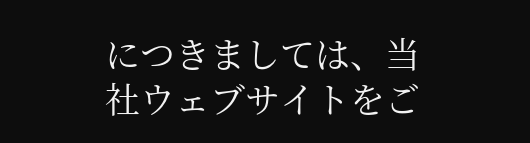につきましては、当社ウェブサイトをご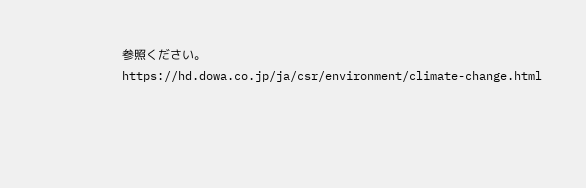参照ください。
https://hd.dowa.co.jp/ja/csr/environment/climate-change.html